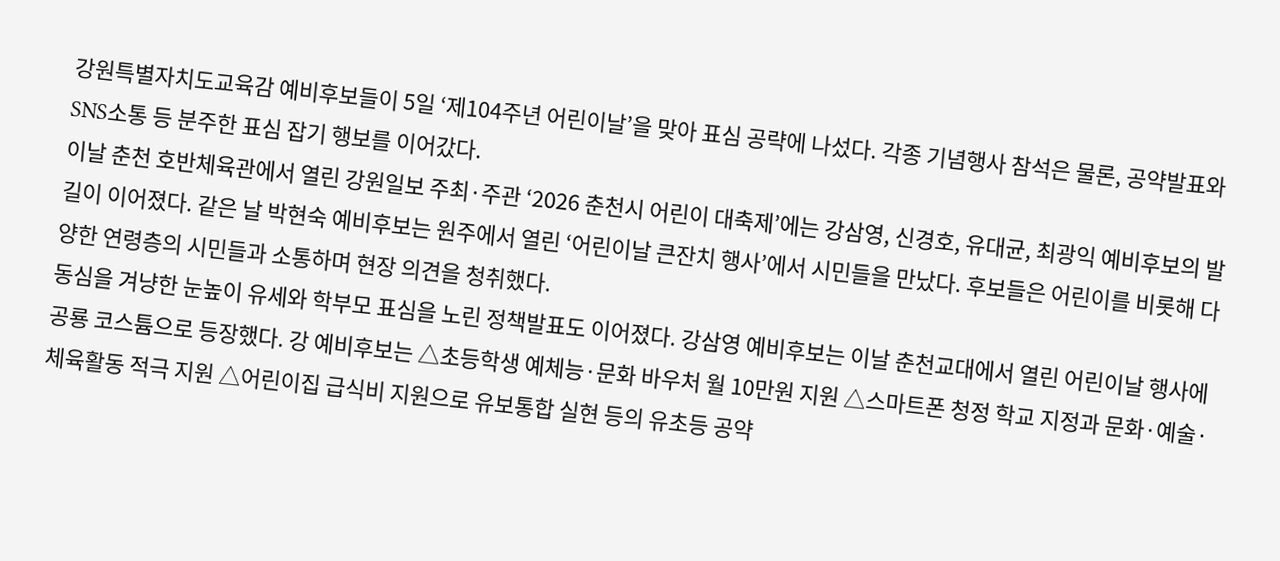강원특별자치도교육감 예비후보들이 5일 ‘제104주년 어린이날’을 맞아 표심 공략에 나섰다. 각종 기념행사 참석은 물론, 공약발표와 SNS소통 등 분주한 표심 잡기 행보를 이어갔다.
이날 춘천 호반체육관에서 열린 강원일보 주최·주관 ‘2026 춘천시 어린이 대축제’에는 강삼영, 신경호, 유대균, 최광익 예비후보의 발길이 이어졌다. 같은 날 박현숙 예비후보는 원주에서 열린 ‘어린이날 큰잔치 행사’에서 시민들을 만났다. 후보들은 어린이를 비롯해 다양한 연령층의 시민들과 소통하며 현장 의견을 청취했다.
동심을 겨냥한 눈높이 유세와 학부모 표심을 노린 정책발표도 이어졌다. 강삼영 예비후보는 이날 춘천교대에서 열린 어린이날 행사에 공룡 코스튬으로 등장했다. 강 예비후보는 △초등학생 예체능·문화 바우처 월 10만원 지원 △스마트폰 청정 학교 지정과 문화·예술·체육활동 적극 지원 △어린이집 급식비 지원으로 유보통합 실현 등의 유초등 공약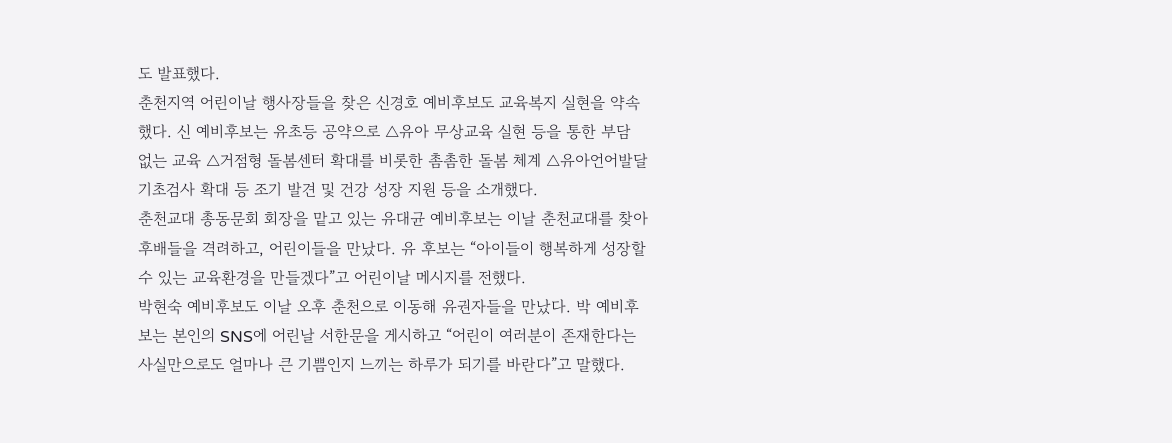도 발표했다.
춘천지역 어린이날 행사장들을 찾은 신경호 예비후보도 교육복지 실현을 약속했다. 신 예비후보는 유초등 공약으로 △유아 무상교육 실현 등을 통한 부담 없는 교육 △거점형 돌봄센터 확대를 비롯한 촘촘한 돌봄 체계 △유아언어발달 기초검사 확대 등 조기 발견 및 건강 성장 지원 등을 소개했다.
춘천교대 총동문회 회장을 맡고 있는 유대균 예비후보는 이날 춘천교대를 찾아 후배들을 격려하고, 어린이들을 만났다. 유 후보는 “아이들이 행복하게 성장할 수 있는 교육환경을 만들겠다”고 어린이날 메시지를 전했다.
박현숙 예비후보도 이날 오후 춘천으로 이동해 유권자들을 만났다. 박 예비후보는 본인의 SNS에 어린날 서한문을 게시하고 “어린이 여러분이 존재한다는 사실만으로도 얼마나 큰 기쁨인지 느끼는 하루가 되기를 바란다”고 말했다.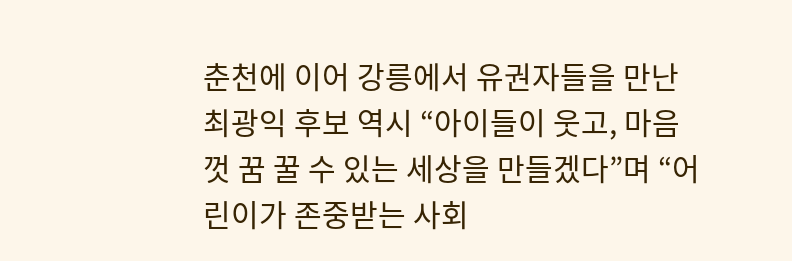춘천에 이어 강릉에서 유권자들을 만난 최광익 후보 역시 “아이들이 웃고, 마음껏 꿈 꿀 수 있는 세상을 만들겠다”며 “어린이가 존중받는 사회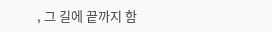, 그 길에 끝까지 함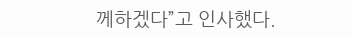께하겠다”고 인사했다.